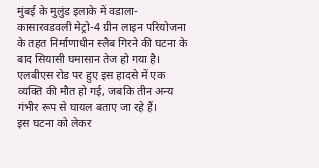मुंबई के मुलुंड इलाके में वडाला-कासारवडवली मेट्रो-4 ग्रीन लाइन परियोजना के तहत निर्माणाधीन स्लैब गिरने की घटना के बाद सियासी घमासान तेज हो गया है। एलबीएस रोड पर हुए इस हादसे में एक व्यक्ति की मौत हो गई, जबकि तीन अन्य गंभीर रूप से घायल बताए जा रहे हैं।
इस घटना को लेकर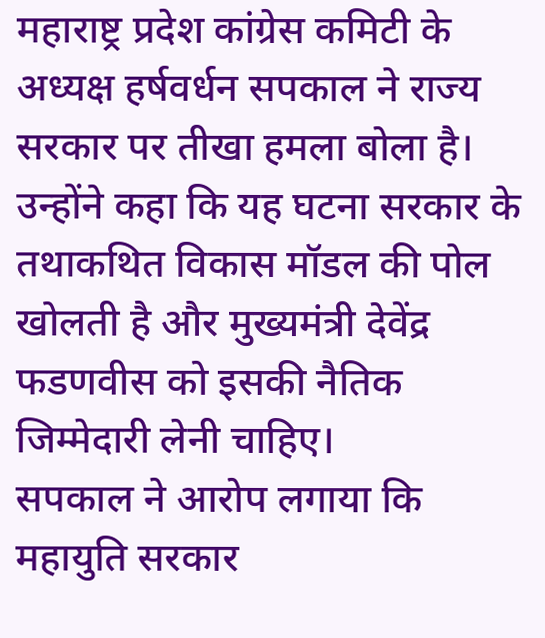महाराष्ट्र प्रदेश कांग्रेस कमिटी के अध्यक्ष हर्षवर्धन सपकाल ने राज्य सरकार पर तीखा हमला बोला है। उन्होंने कहा कि यह घटना सरकार के तथाकथित विकास मॉडल की पोल खोलती है और मुख्यमंत्री देवेंद्र फडणवीस को इसकी नैतिक जिम्मेदारी लेनी चाहिए।
सपकाल ने आरोप लगाया कि महायुति सरकार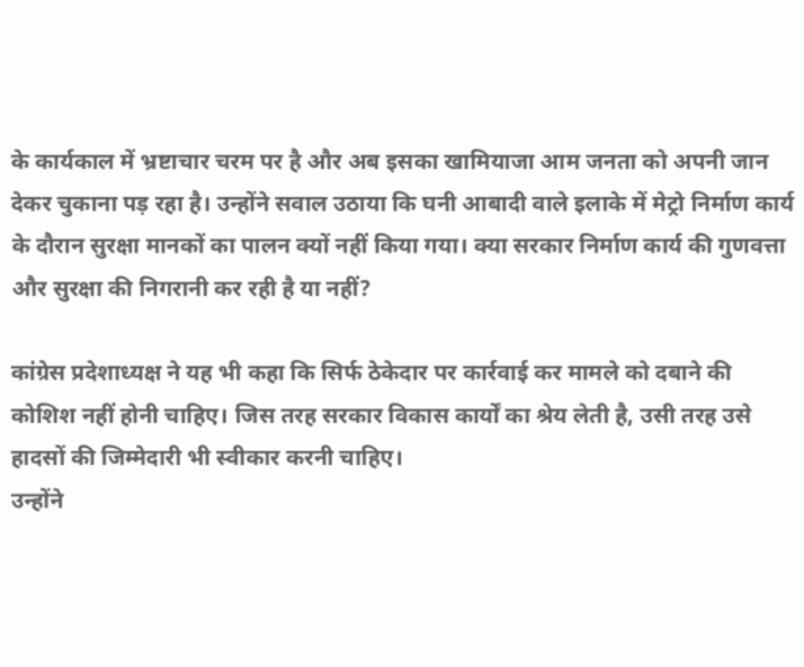के कार्यकाल में भ्रष्टाचार चरम पर है और अब इसका खामियाजा आम जनता को अपनी जान देकर चुकाना पड़ रहा है। उन्होंने सवाल उठाया कि घनी आबादी वाले इलाके में मेट्रो निर्माण कार्य के दौरान सुरक्षा मानकों का पालन क्यों नहीं किया गया। क्या सरकार निर्माण कार्य की गुणवत्ता और सुरक्षा की निगरानी कर रही है या नहीं?

कांग्रेस प्रदेशाध्यक्ष ने यह भी कहा कि सिर्फ ठेकेदार पर कार्रवाई कर मामले को दबाने की कोशिश नहीं होनी चाहिए। जिस तरह सरकार विकास कार्यों का श्रेय लेती है, उसी तरह उसे हादसों की जिम्मेदारी भी स्वीकार करनी चाहिए।
उन्होंने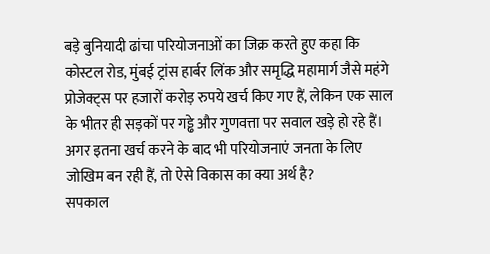बड़े बुनियादी ढांचा परियोजनाओं का जिक्र करते हुए कहा कि कोस्टल रोड, मुंबई ट्रांस हार्बर लिंक और समृद्धि महामार्ग जैसे महंगे प्रोजेक्ट्स पर हजारों करोड़ रुपये खर्च किए गए हैं, लेकिन एक साल के भीतर ही सड़कों पर गड्ढे और गुणवत्ता पर सवाल खड़े हो रहे हैं। अगर इतना खर्च करने के बाद भी परियोजनाएं जनता के लिए जोखिम बन रही हैं, तो ऐसे विकास का क्या अर्थ है?
सपकाल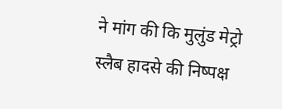ने मांग की कि मुलुंड मेट्रो स्लैब हादसे की निष्पक्ष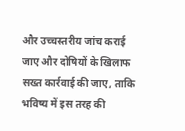और उच्चस्तरीय जांच कराई जाए और दोषियों के खिलाफ सख्त कार्रवाई की जाए, ताकि भविष्य में इस तरह की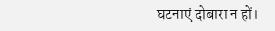घटनाएं दोबारा न हों।